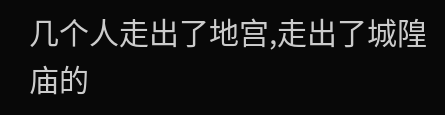几个人走出了地宫,走出了城隍庙的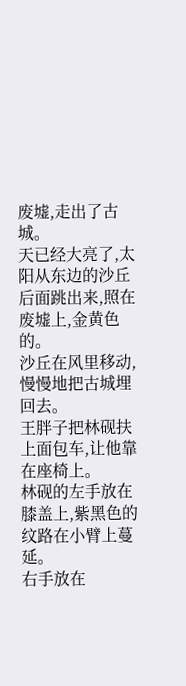废墟,走出了古城。
天已经大亮了,太阳从东边的沙丘后面跳出来,照在废墟上,金黄色的。
沙丘在风里移动,慢慢地把古城埋回去。
王胖子把林砚扶上面包车,让他靠在座椅上。
林砚的左手放在膝盖上,紫黑色的纹路在小臂上蔓延。
右手放在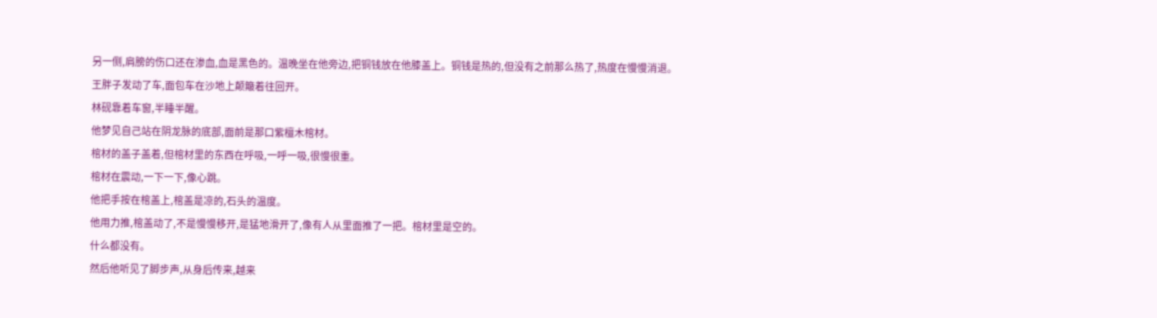另一侧,肩膀的伤口还在渗血,血是黑色的。温晚坐在他旁边,把铜钱放在他膝盖上。铜钱是热的,但没有之前那么热了,热度在慢慢消退。
王胖子发动了车,面包车在沙地上颠簸着往回开。
林砚靠着车窗,半睡半醒。
他梦见自己站在阴龙脉的底部,面前是那口紫檀木棺材。
棺材的盖子盖着,但棺材里的东西在呼吸,一呼一吸,很慢很重。
棺材在震动,一下一下,像心跳。
他把手按在棺盖上,棺盖是凉的,石头的温度。
他用力推,棺盖动了,不是慢慢移开,是猛地滑开了,像有人从里面推了一把。棺材里是空的。
什么都没有。
然后他听见了脚步声,从身后传来,越来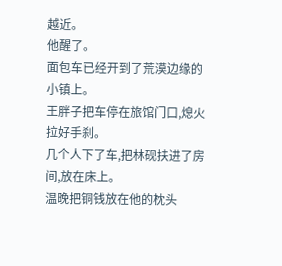越近。
他醒了。
面包车已经开到了荒漠边缘的小镇上。
王胖子把车停在旅馆门口,熄火拉好手刹。
几个人下了车,把林砚扶进了房间,放在床上。
温晚把铜钱放在他的枕头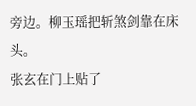旁边。柳玉瑶把斩煞剑靠在床头。
张玄在门上贴了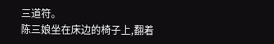三道符。
陈三娘坐在床边的椅子上,翻着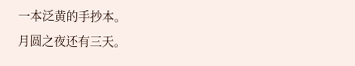一本泛黄的手抄本。
月圆之夜还有三天。